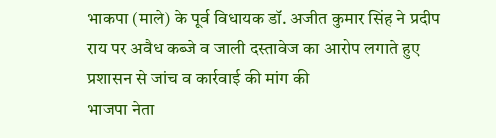भाकपा (माले) के पूर्व विधायक डॉ. अजीत कुमार सिंह ने प्रदीप राय पर अवैध कब्जे व जाली दस्तावेज का आरोप लगाते हुए प्रशासन से जांच व कार्रवाई की मांग की
भाजपा नेता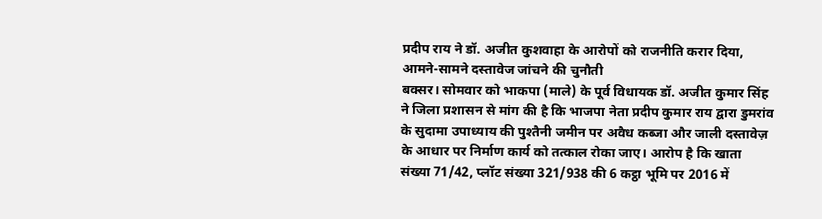प्रदीप राय ने डॉ. अजीत कुशवाहा के आरोपों को राजनीति करार दिया, आमने-सामने दस्तावेज जांचने की चुनौती
बक्सर। सोमवार को भाकपा (माले) के पूर्व विधायक डॉ. अजीत कुमार सिंह ने जिला प्रशासन से मांग की है कि भाजपा नेता प्रदीप कुमार राय द्वारा डुमरांव के सुदामा उपाध्याय की पुश्तैनी जमीन पर अवैध कब्जा और जाली दस्तावेज़ के आधार पर निर्माण कार्य को तत्काल रोका जाए। आरोप है कि खाता संख्या 71/42, प्लॉट संख्या 321/938 की 6 कट्ठा भूमि पर 2016 में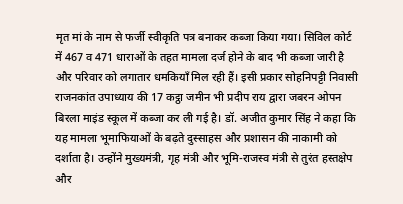मृत मां के नाम से फर्जी स्वीकृति पत्र बनाकर कब्जा किया गया। सिविल कोर्ट में 467 व 471 धाराओं के तहत मामला दर्ज होने के बाद भी कब्जा जारी है और परिवार को लगातार धमकियाँ मिल रही हैं। इसी प्रकार सोहनिपट्टी निवासी राजनकांत उपाध्याय की 17 कट्ठा जमीन भी प्रदीप राय द्वारा जबरन ओपन बिरला माइंड स्कूल में कब्जा कर ली गई है। डॉ. अजीत कुमार सिंह ने कहा कि यह मामला भूमाफियाओं के बढ़ते दुस्साहस और प्रशासन की नाकामी को दर्शाता है। उन्होंने मुख्यमंत्री, गृह मंत्री और भूमि-राजस्व मंत्री से तुरंत हस्तक्षेप और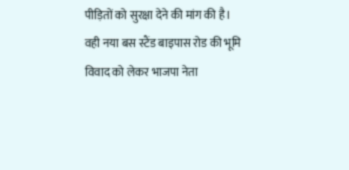पीड़ितों को सुरक्षा देने की मांग की है।
वही नया बस स्टैंड बाइपास रोड की भूमि विवाद को लेकर भाजपा नेता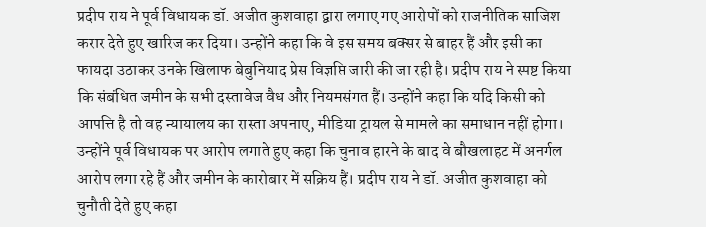प्रदीप राय ने पूर्व विधायक डॉ. अजीत कुशवाहा द्वारा लगाए गए आरोपों को राजनीतिक साजिश करार देते हुए खारिज कर दिया। उन्होंने कहा कि वे इस समय बक्सर से बाहर हैं और इसी का फायदा उठाकर उनके खिलाफ बेबुनियाद प्रेस विज्ञप्ति जारी की जा रही है। प्रदीप राय ने स्पष्ट किया कि संबंधित जमीन के सभी दस्तावेज वैध और नियमसंगत हैं। उन्होंने कहा कि यदि किसी को आपत्ति है तो वह न्यायालय का रास्ता अपनाए, मीडिया ट्रायल से मामले का समाधान नहीं होगा। उन्होंने पूर्व विधायक पर आरोप लगाते हुए कहा कि चुनाव हारने के बाद वे बौखलाहट में अनर्गल आरोप लगा रहे हैं और जमीन के कारोबार में सक्रिय हैं। प्रदीप राय ने डॉ. अजीत कुशवाहा को चुनौती देते हुए कहा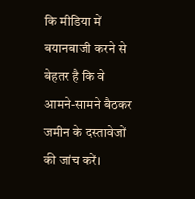कि मीडिया में बयानबाजी करने से बेहतर है कि वे आमने-सामने बैठकर जमीन के दस्तावेजों की जांच करें।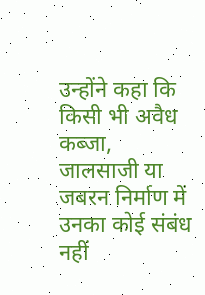उन्होंने कहा कि किसी भी अवैध कब्जा, जालसाजी या जबरन निर्माण में उनका कोई संबंध नहीं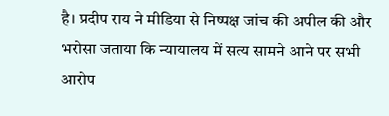है। प्रदीप राय ने मीडिया से निष्पक्ष जांच की अपील की और भरोसा जताया कि न्यायालय में सत्य सामने आने पर सभी आरोप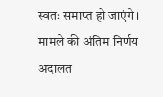स्वतः समाप्त हो जाएंगे। मामले की अंतिम निर्णय अदालत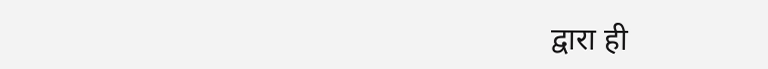द्वारा ही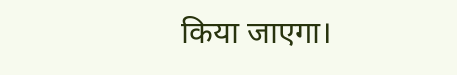किया जाएगा।